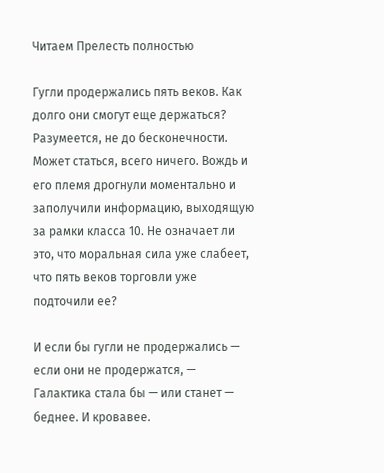Читаем Прелесть полностью

Гугли продержались пять веков. Как долго они смогут еще держаться? Разумеется, не до бесконечности. Может статься, всего ничего. Вождь и его племя дрогнули моментально и заполучили информацию, выходящую за рамки класса 10. Не означает ли это, что моральная сила уже слабеет, что пять веков торговли уже подточили ее?

И если бы гугли не продержались — если они не продержатся, — Галактика стала бы — или станет — беднее. И кровавее.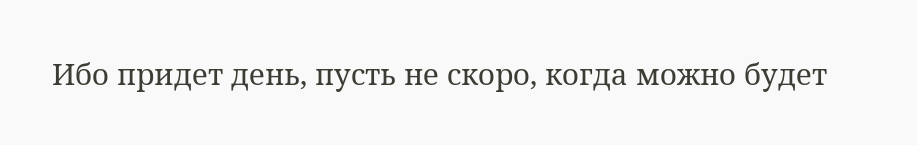Ибо придет день, пусть не скоро, когда можно будет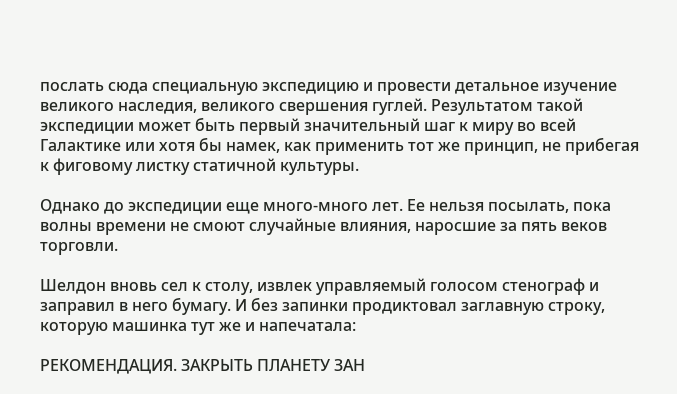послать сюда специальную экспедицию и провести детальное изучение великого наследия, великого свершения гуглей. Результатом такой экспедиции может быть первый значительный шаг к миру во всей Галактике или хотя бы намек, как применить тот же принцип, не прибегая к фиговому листку статичной культуры.

Однако до экспедиции еще много-много лет. Ее нельзя посылать, пока волны времени не смоют случайные влияния, наросшие за пять веков торговли.

Шелдон вновь сел к столу, извлек управляемый голосом стенограф и заправил в него бумагу. И без запинки продиктовал заглавную строку, которую машинка тут же и напечатала:

РЕКОМЕНДАЦИЯ. ЗАКРЫТЬ ПЛАНЕТУ ЗАН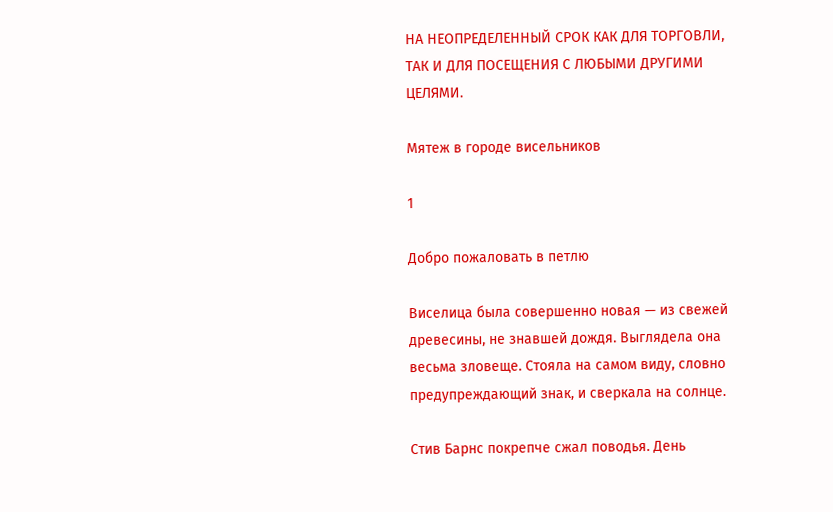НА НЕОПРЕДЕЛЕННЫЙ СРОК КАК ДЛЯ ТОРГОВЛИ, ТАК И ДЛЯ ПОСЕЩЕНИЯ С ЛЮБЫМИ ДРУГИМИ ЦЕЛЯМИ.

Мятеж в городе висельников

1

Добро пожаловать в петлю

Виселица была совершенно новая — из свежей древесины, не знавшей дождя. Выглядела она весьма зловеще. Стояла на самом виду, словно предупреждающий знак, и сверкала на солнце.

Стив Барнс покрепче сжал поводья. День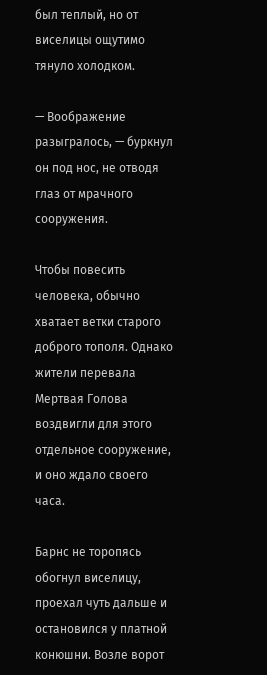был теплый, но от виселицы ощутимо тянуло холодком.

— Воображение разыгралось, — буркнул он под нос, не отводя глаз от мрачного сооружения.

Чтобы повесить человека, обычно хватает ветки старого доброго тополя. Однако жители перевала Мертвая Голова воздвигли для этого отдельное сооружение, и оно ждало своего часа.

Барнс не торопясь обогнул виселицу, проехал чуть дальше и остановился у платной конюшни. Возле ворот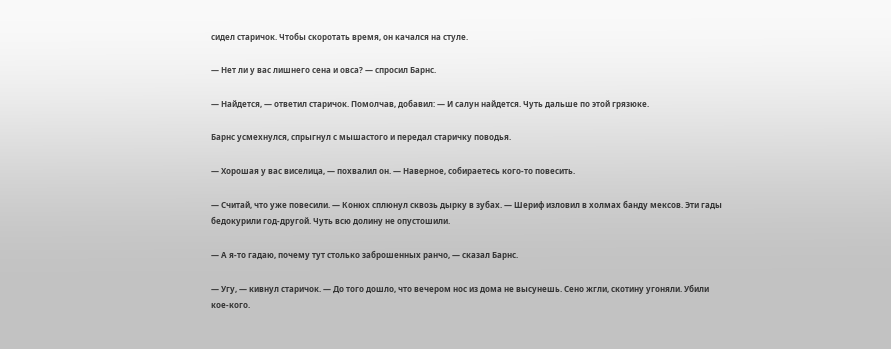сидел старичок. Чтобы скоротать время, он качался на стуле.

— Нет ли у вас лишнего сена и овса? — спросил Барнс.

— Найдется, — ответил старичок. Помолчав, добавил: — И салун найдется. Чуть дальше по этой грязюке.

Барнс усмехнулся, спрыгнул с мышастого и передал старичку поводья.

— Хорошая у вас виселица, — похвалил он. — Наверное, собираетесь кого-то повесить.

— Считай, что уже повесили. — Конюх сплюнул сквозь дырку в зубах. — Шериф изловил в холмах банду мексов. Эти гады бедокурили год-другой. Чуть всю долину не опустошили.

— А я-то гадаю, почему тут столько заброшенных ранчо, — сказал Барнс.

— Угу, — кивнул старичок. — До того дошло, что вечером нос из дома не высунешь. Сено жгли, скотину угоняли. Убили кое-кого.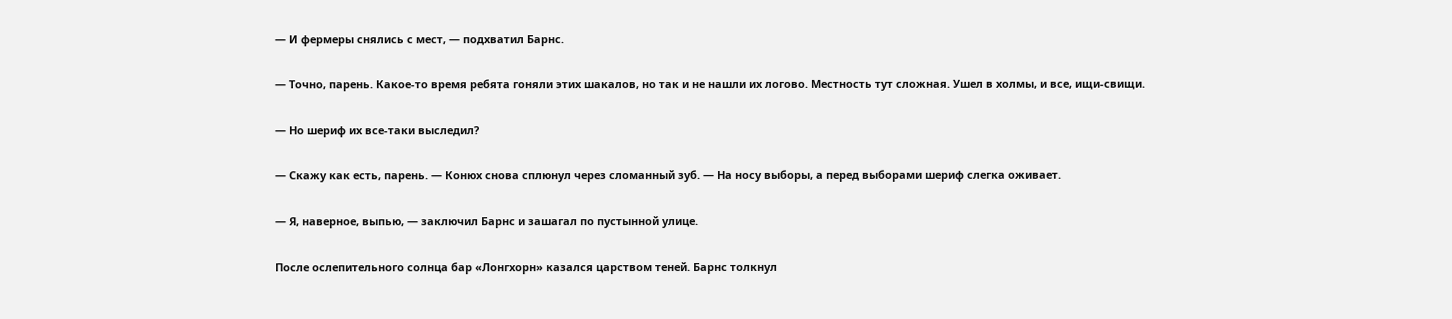— И фермеры снялись с мест, — подхватил Барнс.

— Точно, парень. Какое-то время ребята гоняли этих шакалов, но так и не нашли их логово. Местность тут сложная. Ушел в холмы, и все, ищи-свищи.

— Но шериф их все-таки выследил?

— Скажу как есть, парень. — Конюх снова сплюнул через сломанный зуб. — На носу выборы, а перед выборами шериф слегка оживает.

— Я, наверное, выпью, — заключил Барнс и зашагал по пустынной улице.

После ослепительного солнца бар «Лонгхорн» казался царством теней. Барнс толкнул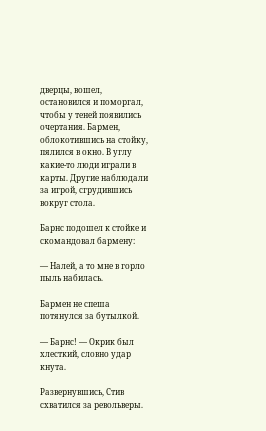дверцы, вошел, остановился и поморгал, чтобы у теней появились очертания. Бармен, облокотившись на стойку, пялился в окно. В углу какие-то люди играли в карты. Другие наблюдали за игрой, сгрудившись вокруг стола.

Барнс подошел к стойке и скомандовал бармену:

— Налей, а то мне в горло пыль набилась.

Бармен не спеша потянулся за бутылкой.

— Барнс! — Окрик был хлесткий, словно удар кнута.

Развернувшись, Стив схватился за револьверы.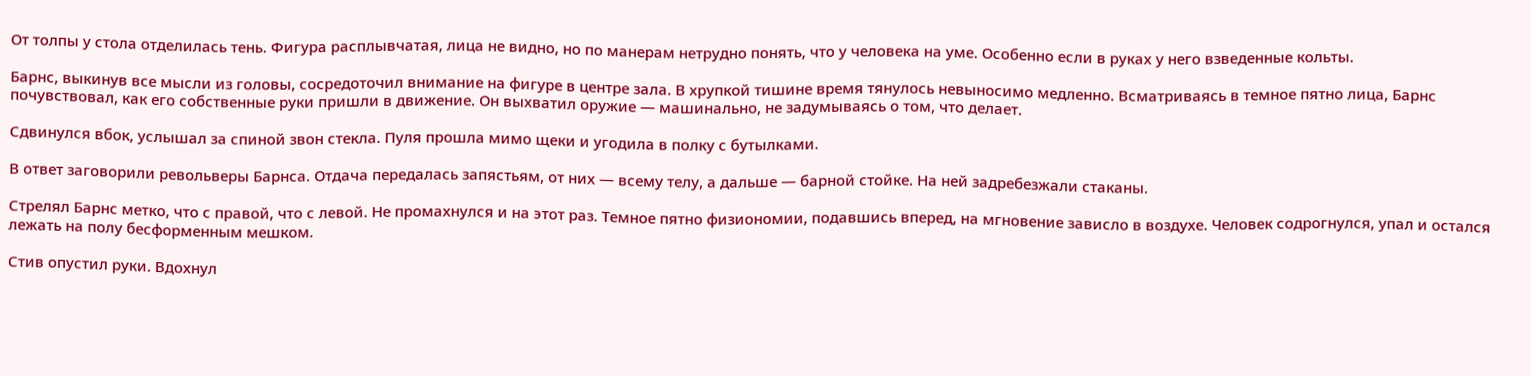От толпы у стола отделилась тень. Фигура расплывчатая, лица не видно, но по манерам нетрудно понять, что у человека на уме. Особенно если в руках у него взведенные кольты.

Барнс, выкинув все мысли из головы, сосредоточил внимание на фигуре в центре зала. В хрупкой тишине время тянулось невыносимо медленно. Всматриваясь в темное пятно лица, Барнс почувствовал, как его собственные руки пришли в движение. Он выхватил оружие — машинально, не задумываясь о том, что делает.

Сдвинулся вбок, услышал за спиной звон стекла. Пуля прошла мимо щеки и угодила в полку с бутылками.

В ответ заговорили револьверы Барнса. Отдача передалась запястьям, от них — всему телу, а дальше — барной стойке. На ней задребезжали стаканы.

Стрелял Барнс метко, что с правой, что с левой. Не промахнулся и на этот раз. Темное пятно физиономии, подавшись вперед, на мгновение зависло в воздухе. Человек содрогнулся, упал и остался лежать на полу бесформенным мешком.

Стив опустил руки. Вдохнул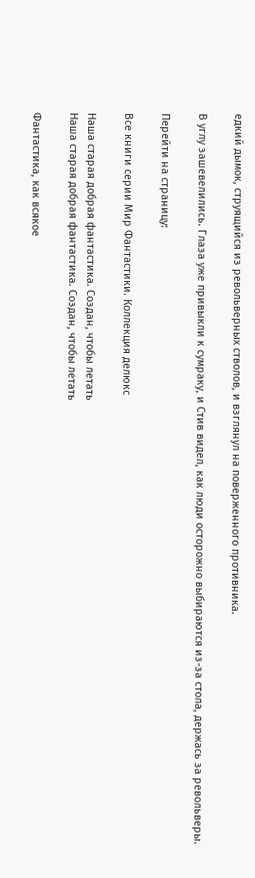едкий дымок, струящийся из револьверных стволов, и взглянул на поверженного противника.

В углу зашевелились. Глаза уже привыкли к сумраку, и Стив видел, как люди осторожно выбираются из-за стола, держась за револьверы.

Перейти на страницу:

Все книги серии Мир Фантастики. Коллекция делюкс

Наша старая добрая фантастика. Создан, чтобы летать
Наша старая добрая фантастика. Создан, чтобы летать

Фантастика, как всякое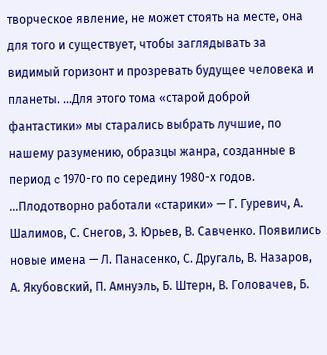творческое явление, не может стоять на месте, она для того и существует, чтобы заглядывать за видимый горизонт и прозревать будущее человека и планеты. …Для этого тома «старой доброй фантастики» мы старались выбрать лучшие, по нашему разумению, образцы жанра, созданные в период c 1970-го по середину 1980-х годов. …Плодотворно работали «старики» — Г. Гуревич, А. Шалимов, С. Снегов, З. Юрьев, В. Савченко. Появились новые имена — Л. Панасенко, С. Другаль, В. Назаров, А. Якубовский, П. Амнуэль, Б. Штерн, В. Головачев, Б.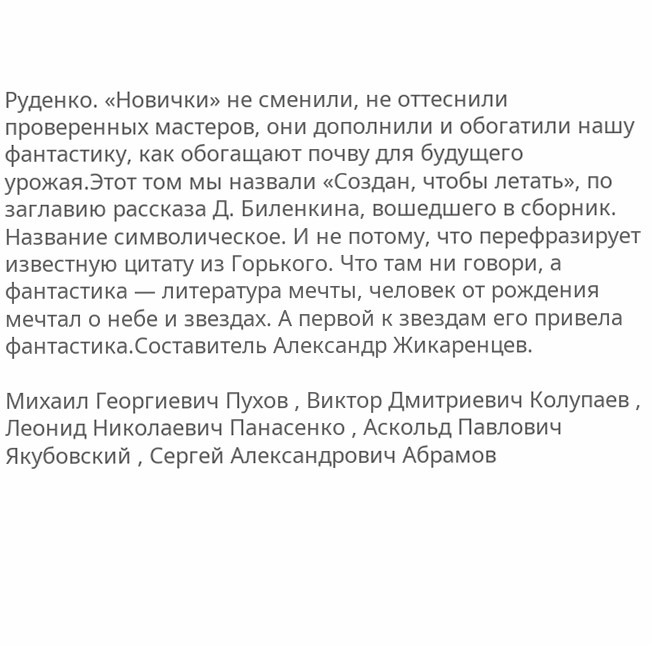Руденко. «Новички» не сменили, не оттеснили проверенных мастеров, они дополнили и обогатили нашу фантастику, как обогащают почву для будущего урожая.Этот том мы назвали «Создан, чтобы летать», по заглавию рассказа Д. Биленкина, вошедшего в сборник. Название символическое. И не потому, что перефразирует известную цитату из Горького. Что там ни говори, а фантастика — литература мечты, человек от рождения мечтал о небе и звездах. А первой к звездам его привела фантастика.Составитель Александр Жикаренцев.

Михаил Георгиевич Пухов , Виктор Дмитриевич Колупаев , Леонид Николаевич Панасенко , Аскольд Павлович Якубовский , Сергей Александрович Абрамов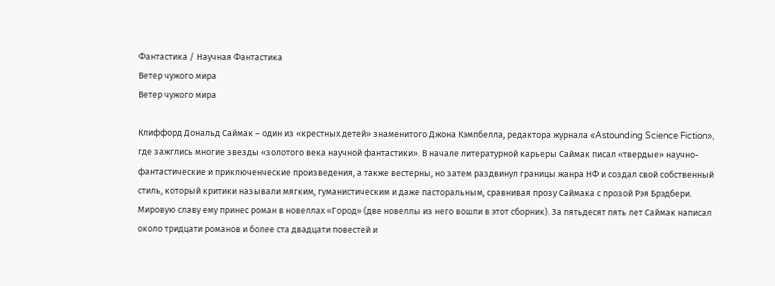Фантастика / Научная Фантастика
Ветер чужого мира
Ветер чужого мира

Клиффорд Дональд Саймак – один из «крестных детей» знаменитого Джона Кэмпбелла, редактора журнала «Astounding Science Fiction», где зажглись многие звезды «золотого века научной фантастики». В начале литературной карьеры Саймак писал «твердые» научно-фантастические и приключенческие произведения, а также вестерны, но затем раздвинул границы жанра НФ и создал свой собственный стиль, который критики называли мягким, гуманистическим и даже пасторальным, сравнивая прозу Саймака с прозой Рэя Брэдбери. Мировую славу ему принес роман в новеллах «Город» (две новеллы из него вошли в этот сборник). За пятьдесят пять лет Саймак написал около тридцати романов и более ста двадцати повестей и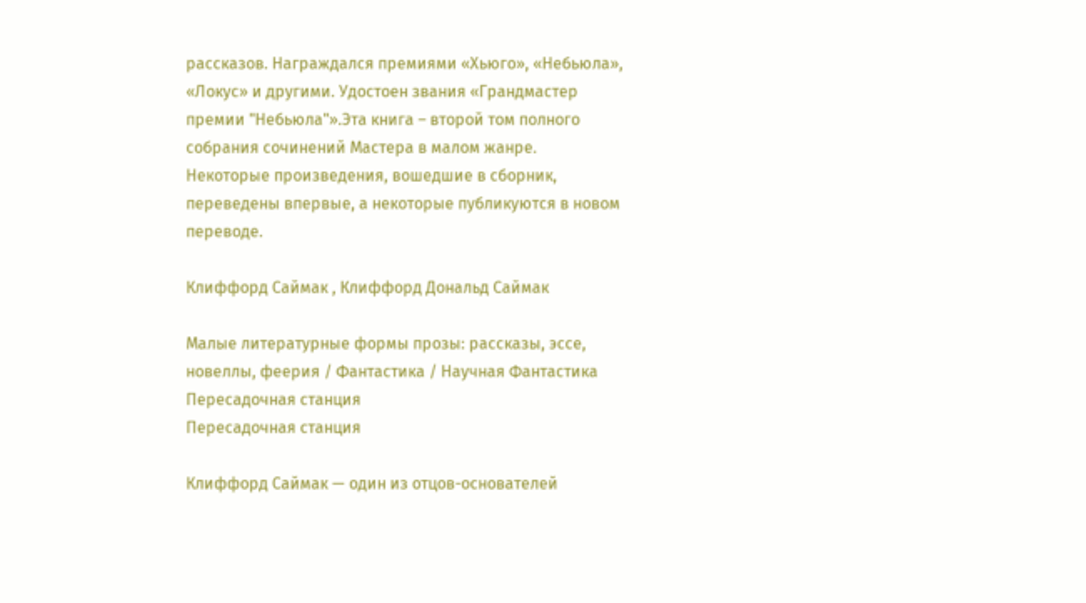рассказов. Награждался премиями «Хьюго», «Небьюла», «Локус» и другими. Удостоен звания «Грандмастер премии "Небьюла"».Эта книга – второй том полного собрания сочинений Мастера в малом жанре. Некоторые произведения, вошедшие в сборник, переведены впервые, а некоторые публикуются в новом переводе.

Клиффорд Саймак , Клиффорд Дональд Саймак

Малые литературные формы прозы: рассказы, эссе, новеллы, феерия / Фантастика / Научная Фантастика
Пересадочная станция
Пересадочная станция

Клиффорд Саймак — один из отцов-основателей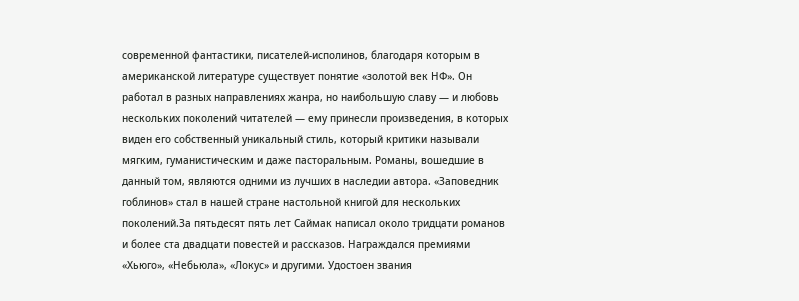современной фантастики, писателей-исполинов, благодаря которым в американской литературе существует понятие «золотой век НФ». Он работал в разных направлениях жанра, но наибольшую славу — и любовь нескольких поколений читателей — ему принесли произведения, в которых виден его собственный уникальный стиль, который критики называли мягким, гуманистическим и даже пасторальным. Романы, вошедшие в данный том, являются одними из лучших в наследии автора. «Заповедник гоблинов» стал в нашей стране настольной книгой для нескольких поколений.За пятьдесят пять лет Саймак написал около тридцати романов и более ста двадцати повестей и рассказов. Награждался премиями «Хьюго», «Небьюла», «Локус» и другими. Удостоен звания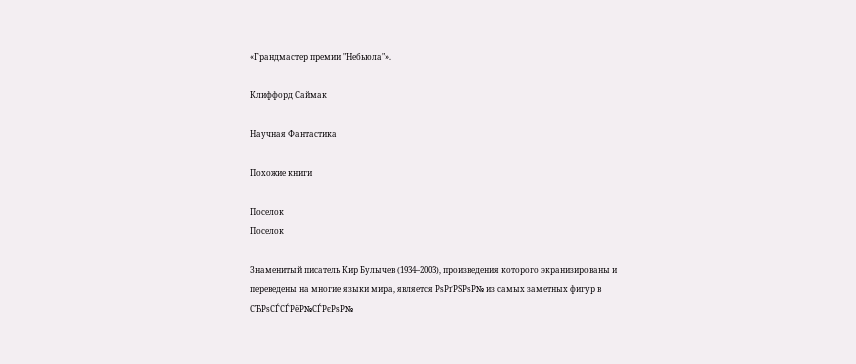«Грандмастер премии "Небьюла"».

Клиффорд Саймак

Научная Фантастика

Похожие книги

Поселок
Поселок

Знаменитый писатель Кир Булычев (1934–2003), произведения которого экранизированы и переведены на многие языки мира, является РѕРґРЅРѕР№ из самых заметных фигур в СЂРѕСЃСЃРёР№СЃРєРѕР№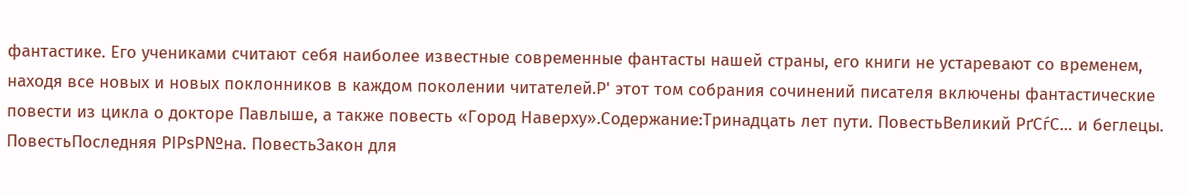фантастике. Его учениками считают себя наиболее известные современные фантасты нашей страны, его книги не устаревают со временем, находя все новых и новых поклонников в каждом поколении читателей.Р' этот том собрания сочинений писателя включены фантастические повести из цикла о докторе Павлыше, а также повесть «Город Наверху».Содержание:Тринадцать лет пути. ПовестьВеликий РґСѓС… и беглецы. ПовестьПоследняя РІРѕР№на. ПовестьЗакон для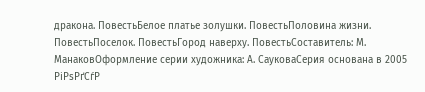дракона. ПовестьБелое платье золушки. ПовестьПоловина жизни. ПовестьПоселок. ПовестьГород наверху. ПовестьСоставитель: М. МанаковОформление серии художника: А. СауковаСерия основана в 2005 РіРѕРґСѓР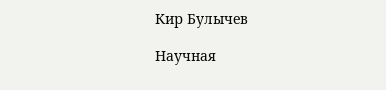Кир Булычев

Научная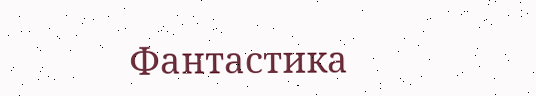Фантастика